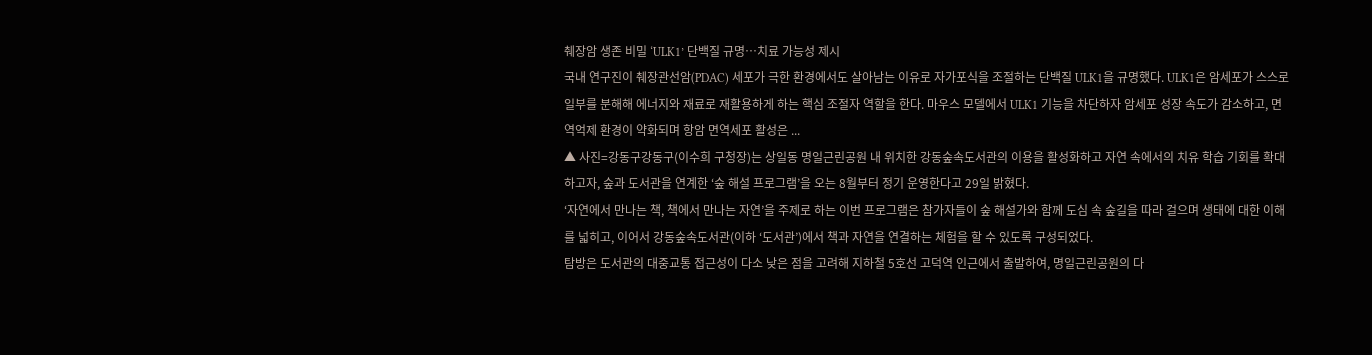췌장암 생존 비밀 ‘ULK1’ 단백질 규명…치료 가능성 제시
국내 연구진이 췌장관선암(PDAC) 세포가 극한 환경에서도 살아남는 이유로 자가포식을 조절하는 단백질 ULK1을 규명했다. ULK1은 암세포가 스스로 일부를 분해해 에너지와 재료로 재활용하게 하는 핵심 조절자 역할을 한다. 마우스 모델에서 ULK1 기능을 차단하자 암세포 성장 속도가 감소하고, 면역억제 환경이 약화되며 항암 면역세포 활성은 ...
▲ 사진=강동구강동구(이수희 구청장)는 상일동 명일근린공원 내 위치한 강동숲속도서관의 이용을 활성화하고 자연 속에서의 치유 학습 기회를 확대하고자, 숲과 도서관을 연계한 ‘숲 해설 프로그램’을 오는 8월부터 정기 운영한다고 29일 밝혔다.
‘자연에서 만나는 책, 책에서 만나는 자연’을 주제로 하는 이번 프로그램은 참가자들이 숲 해설가와 함께 도심 속 숲길을 따라 걸으며 생태에 대한 이해를 넓히고, 이어서 강동숲속도서관(이하 ‘도서관’)에서 책과 자연을 연결하는 체험을 할 수 있도록 구성되었다.
탐방은 도서관의 대중교통 접근성이 다소 낮은 점을 고려해 지하철 5호선 고덕역 인근에서 출발하여, 명일근린공원의 다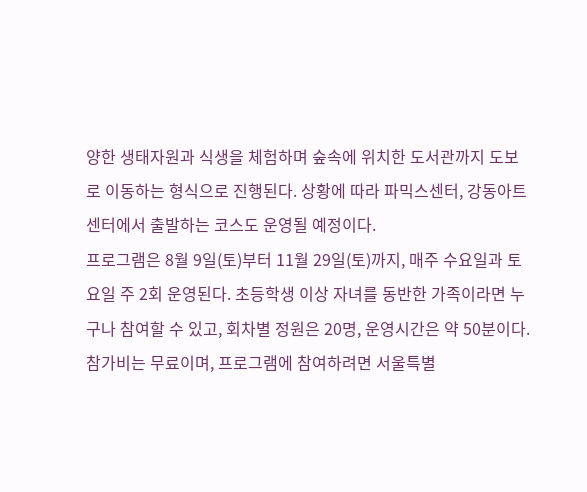양한 생태자원과 식생을 체험하며 숲속에 위치한 도서관까지 도보로 이동하는 형식으로 진행된다. 상황에 따라 파믹스센터, 강동아트센터에서 출발하는 코스도 운영될 예정이다.
프로그램은 8월 9일(토)부터 11월 29일(토)까지, 매주 수요일과 토요일 주 2회 운영된다. 초등학생 이상 자녀를 동반한 가족이라면 누구나 참여할 수 있고, 회차별 정원은 20명, 운영시간은 약 50분이다. 참가비는 무료이며, 프로그램에 참여하려면 서울특별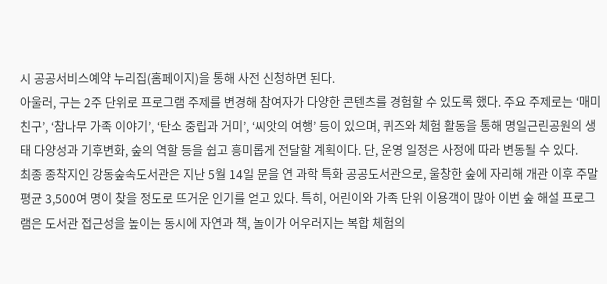시 공공서비스예약 누리집(홈페이지)을 통해 사전 신청하면 된다.
아울러, 구는 2주 단위로 프로그램 주제를 변경해 참여자가 다양한 콘텐츠를 경험할 수 있도록 했다. 주요 주제로는 ‘매미 친구’, ‘참나무 가족 이야기’, ‘탄소 중립과 거미’, ‘씨앗의 여행’ 등이 있으며, 퀴즈와 체험 활동을 통해 명일근린공원의 생태 다양성과 기후변화, 숲의 역할 등을 쉽고 흥미롭게 전달할 계획이다. 단, 운영 일정은 사정에 따라 변동될 수 있다.
최종 종착지인 강동숲속도서관은 지난 5월 14일 문을 연 과학 특화 공공도서관으로, 울창한 숲에 자리해 개관 이후 주말 평균 3,500여 명이 찾을 정도로 뜨거운 인기를 얻고 있다. 특히, 어린이와 가족 단위 이용객이 많아 이번 숲 해설 프로그램은 도서관 접근성을 높이는 동시에 자연과 책, 놀이가 어우러지는 복합 체험의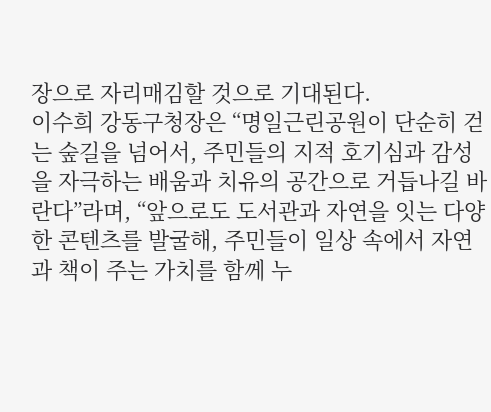장으로 자리매김할 것으로 기대된다.
이수희 강동구청장은 “명일근린공원이 단순히 걷는 숲길을 넘어서, 주민들의 지적 호기심과 감성을 자극하는 배움과 치유의 공간으로 거듭나길 바란다”라며, “앞으로도 도서관과 자연을 잇는 다양한 콘텐츠를 발굴해, 주민들이 일상 속에서 자연과 책이 주는 가치를 함께 누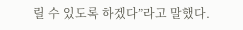릴 수 있도록 하겠다”라고 말했다.